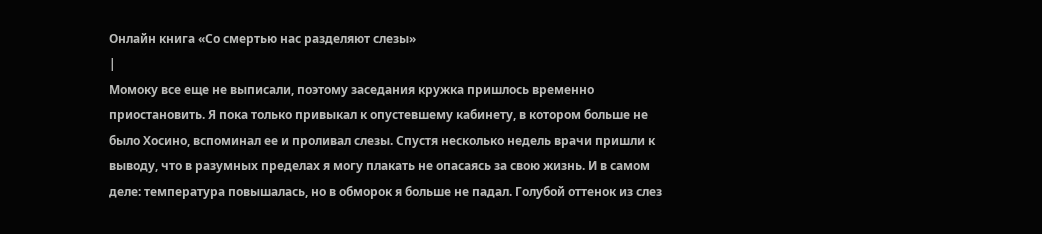Онлайн книга «Со смертью нас разделяют слезы»
|
Момоку все еще не выписали, поэтому заседания кружка пришлось временно приостановить. Я пока только привыкал к опустевшему кабинету, в котором больше не было Хосино, вспоминал ее и проливал слезы. Спустя несколько недель врачи пришли к выводу, что в разумных пределах я могу плакать не опасаясь за свою жизнь. И в самом деле: температура повышалась, но в обморок я больше не падал. Голубой оттенок из слез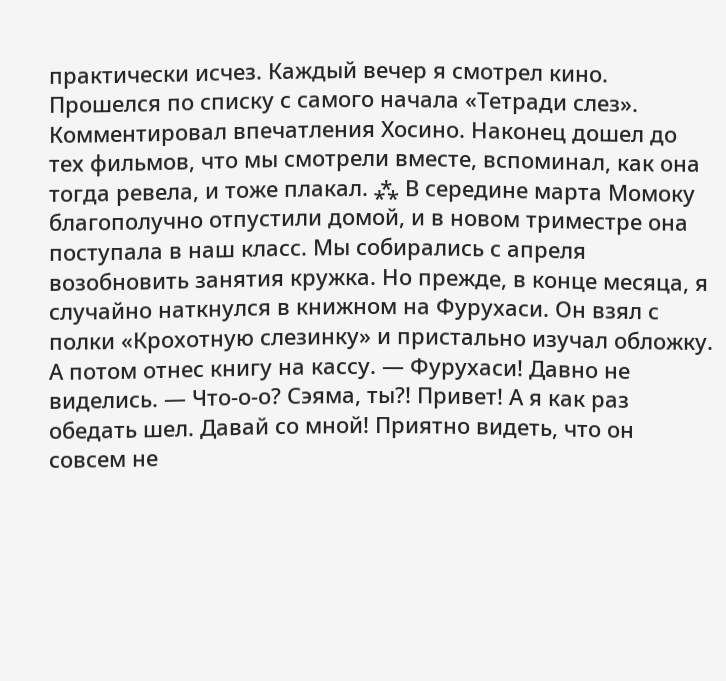практически исчез. Каждый вечер я смотрел кино. Прошелся по списку с самого начала «Тетради слез». Комментировал впечатления Хосино. Наконец дошел до тех фильмов, что мы смотрели вместе, вспоминал, как она тогда ревела, и тоже плакал. ⁂ В середине марта Момоку благополучно отпустили домой, и в новом триместре она поступала в наш класс. Мы собирались с апреля возобновить занятия кружка. Но прежде, в конце месяца, я случайно наткнулся в книжном на Фурухаси. Он взял с полки «Крохотную слезинку» и пристально изучал обложку. А потом отнес книгу на кассу. — Фурухаси! Давно не виделись. — Что-о-о? Сэяма, ты?! Привет! А я как раз обедать шел. Давай со мной! Приятно видеть, что он совсем не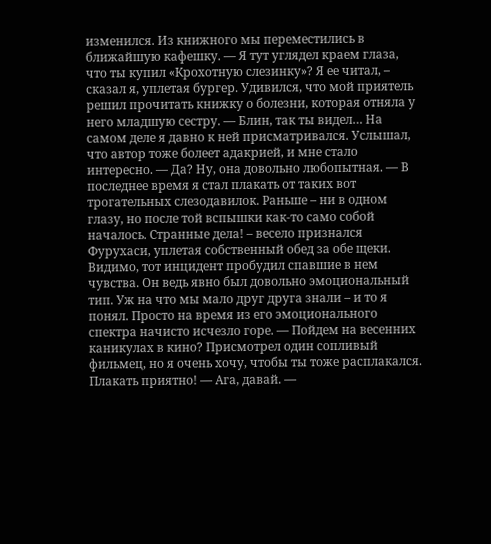изменился. Из книжного мы переместились в ближайшую кафешку. — Я тут углядел краем глаза, что ты купил «Крохотную слезинку»? Я ее читал, – сказал я, уплетая бургер. Удивился, что мой приятель решил прочитать книжку о болезни, которая отняла у него младшую сестру. — Блин, так ты видел… На самом деле я давно к ней присматривался. Услышал, что автор тоже болеет адакрией, и мне стало интересно. — Да? Ну, она довольно любопытная. — В последнее время я стал плакать от таких вот трогательных слезодавилок. Раньше – ни в одном глазу, но после той вспышки как-то само собой началось. Странные дела! – весело признался Фурухаси, уплетая собственный обед за обе щеки. Видимо, тот инцидент пробудил спавшие в нем чувства. Он ведь явно был довольно эмоциональный тип. Уж на что мы мало друг друга знали – и то я понял. Просто на время из его эмоционального спектра начисто исчезло горе. — Пойдем на весенних каникулах в кино? Присмотрел один сопливый фильмец, но я очень хочу, чтобы ты тоже расплакался. Плакать приятно! — Ага, давай. —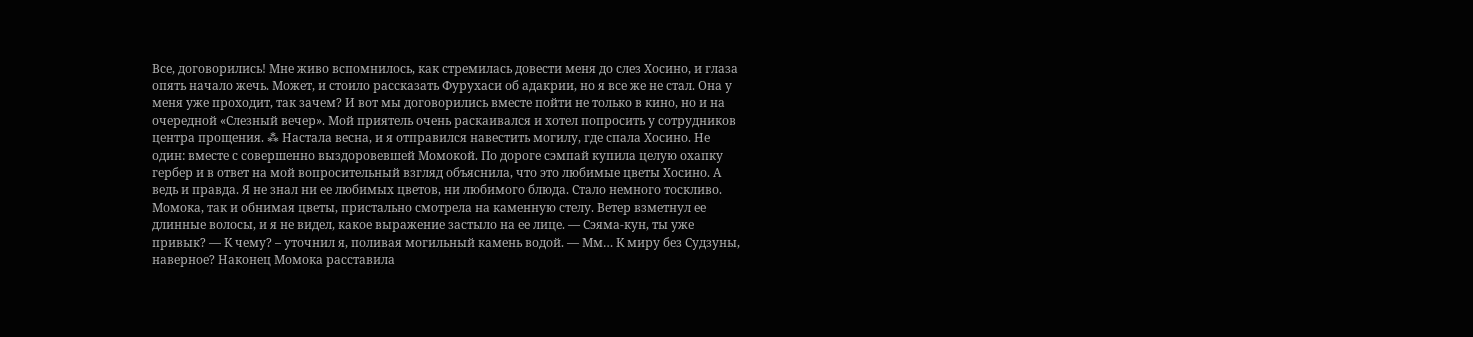Все, договорились! Мне живо вспомнилось, как стремилась довести меня до слез Хосино, и глаза опять начало жечь. Может, и стоило рассказать Фурухаси об адакрии, но я все же не стал. Она у меня уже проходит, так зачем? И вот мы договорились вместе пойти не только в кино, но и на очередной «Слезный вечер». Мой приятель очень раскаивался и хотел попросить у сотрудников центра прощения. ⁂ Настала весна, и я отправился навестить могилу, где спала Хосино. Не один: вместе с совершенно выздоровевшей Момокой. По дороге сэмпай купила целую охапку гербер и в ответ на мой вопросительный взгляд объяснила, что это любимые цветы Хосино. А ведь и правда. Я не знал ни ее любимых цветов, ни любимого блюда. Стало немного тоскливо. Момока, так и обнимая цветы, пристально смотрела на каменную стелу. Ветер взметнул ее длинные волосы, и я не видел, какое выражение застыло на ее лице. — Сэяма-кун, ты уже привык? — К чему? – уточнил я, поливая могильный камень водой. — Мм… К миру без Судзуны, наверное? Наконец Момока расставила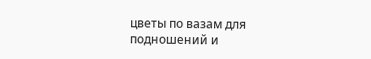цветы по вазам для подношений и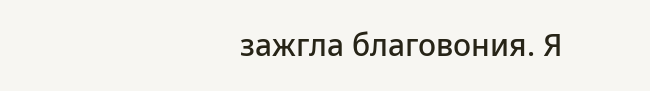зажгла благовония. Я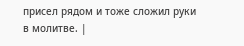присел рядом и тоже сложил руки в молитве. |